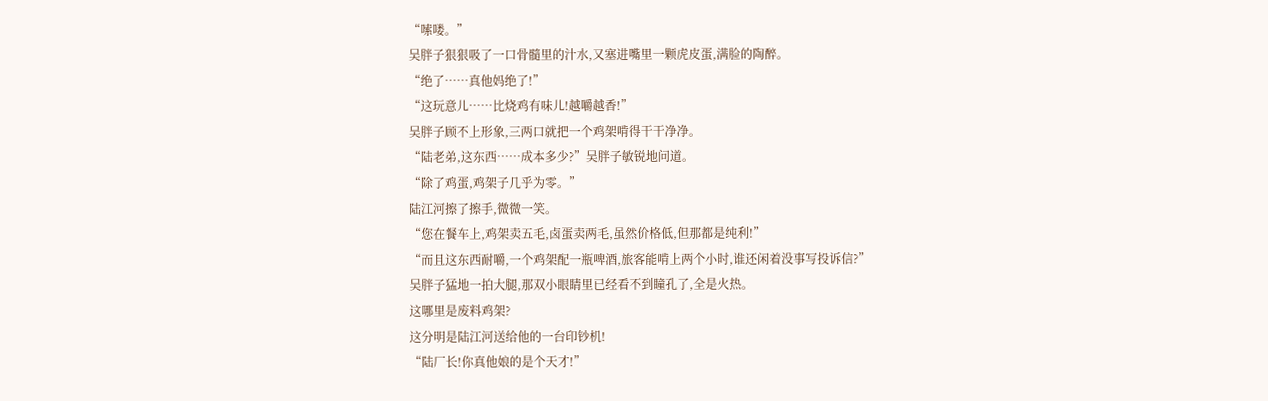“嗦喽。”
吴胖子狠狠吸了一口骨髓里的汁水,又塞进嘴里一颗虎皮蛋,满脸的陶醉。
“绝了……真他妈绝了!”
“这玩意儿……比烧鸡有味儿!越嚼越香!”
吴胖子顾不上形象,三两口就把一个鸡架啃得干干净净。
“陆老弟,这东西……成本多少?”吴胖子敏锐地问道。
“除了鸡蛋,鸡架子几乎为零。”
陆江河擦了擦手,微微一笑。
“您在餐车上,鸡架卖五毛,卤蛋卖两毛,虽然价格低,但那都是纯利!”
“而且这东西耐嚼,一个鸡架配一瓶啤酒,旅客能啃上两个小时,谁还闲着没事写投诉信?”
吴胖子猛地一拍大腿,那双小眼睛里已经看不到瞳孔了,全是火热。
这哪里是废料鸡架?
这分明是陆江河送给他的一台印钞机!
“陆厂长!你真他娘的是个天才!”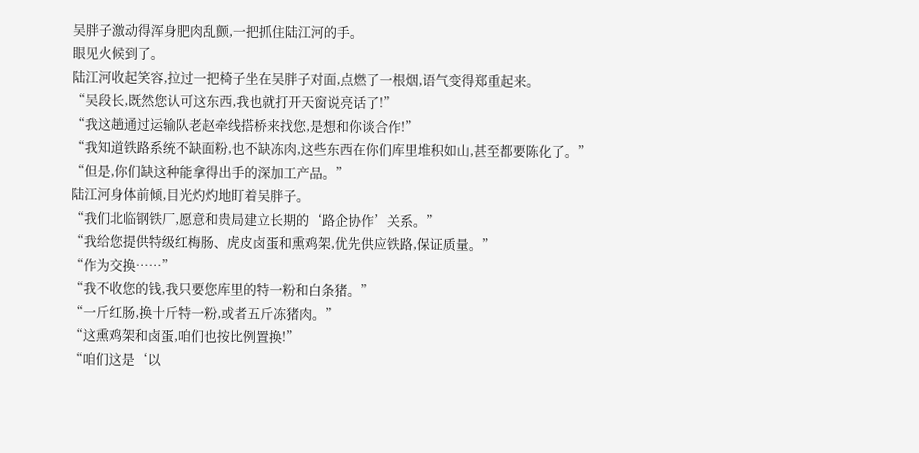吴胖子激动得浑身肥肉乱颤,一把抓住陆江河的手。
眼见火候到了。
陆江河收起笑容,拉过一把椅子坐在吴胖子对面,点燃了一根烟,语气变得郑重起来。
“吴段长,既然您认可这东西,我也就打开天窗说亮话了!”
“我这趟通过运输队老赵牵线搭桥来找您,是想和你谈合作!”
“我知道铁路系统不缺面粉,也不缺冻肉,这些东西在你们库里堆积如山,甚至都要陈化了。”
“但是,你们缺这种能拿得出手的深加工产品。”
陆江河身体前倾,目光灼灼地盯着吴胖子。
“我们北临钢铁厂,愿意和贵局建立长期的‘路企协作’关系。”
“我给您提供特级红梅肠、虎皮卤蛋和熏鸡架,优先供应铁路,保证质量。”
“作为交换……”
“我不收您的钱,我只要您库里的特一粉和白条猪。”
“一斤红肠,换十斤特一粉,或者五斤冻猪肉。”
“这熏鸡架和卤蛋,咱们也按比例置换!”
“咱们这是‘以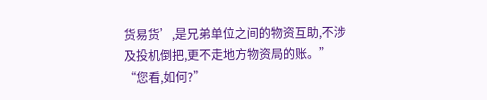货易货’,是兄弟单位之间的物资互助,不涉及投机倒把,更不走地方物资局的账。”
“您看,如何?”